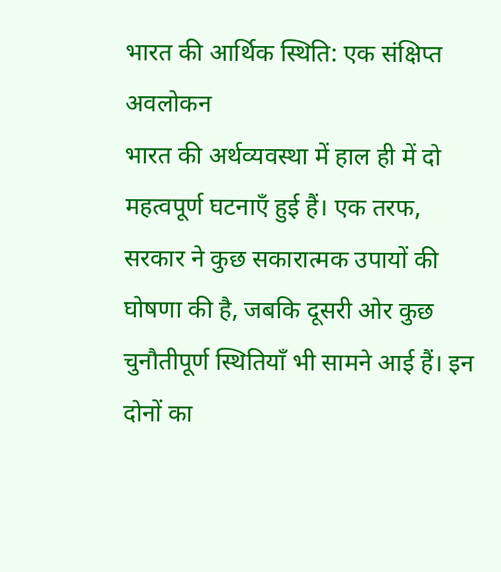भारत की आर्थिक स्थिति: एक संक्षिप्त अवलोकन
भारत की अर्थव्यवस्था में हाल ही में दो महत्वपूर्ण घटनाएँ हुई हैं। एक तरफ, सरकार ने कुछ सकारात्मक उपायों की घोषणा की है, जबकि दूसरी ओर कुछ चुनौतीपूर्ण स्थितियाँ भी सामने आई हैं। इन दोनों का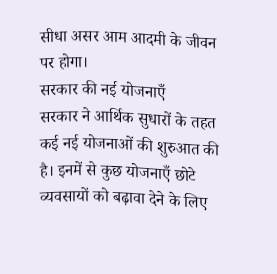सीधा असर आम आदमी के जीवन पर होगा।
सरकार की नई योजनाएँ
सरकार ने आर्थिक सुधारों के तहत कई नई योजनाओं की शुरुआत की है। इनमें से कुछ योजनाएँ छोटे व्यवसायों को बढ़ावा देने के लिए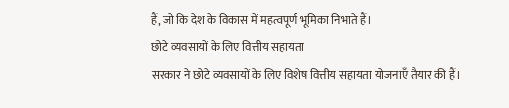हैं, जो कि देश के विकास में महत्वपूर्ण भूमिका निभाते हैं।
छोटे व्यवसायों के लिए वित्तीय सहायता
सरकार ने छोटे व्यवसायों के लिए विशेष वित्तीय सहायता योजनाएँ तैयार की हैं।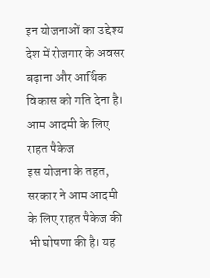इन योजनाओं का उद्देश्य देश में रोजगार के अवसर बढ़ाना और आर्थिक विकास को गति देना है।
आम आदमी के लिए राहत पैकेज
इस योजना के तहत, सरकार ने आम आदमी के लिए राहत पैकेज की भी घोषणा की है। यह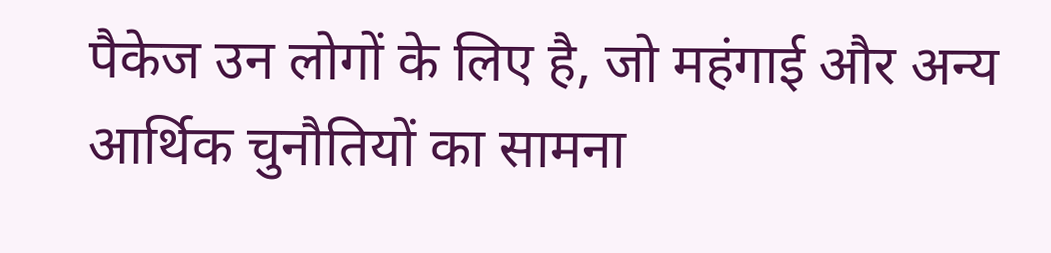पैकेज उन लोगों के लिए है, जो महंगाई और अन्य आर्थिक चुनौतियों का सामना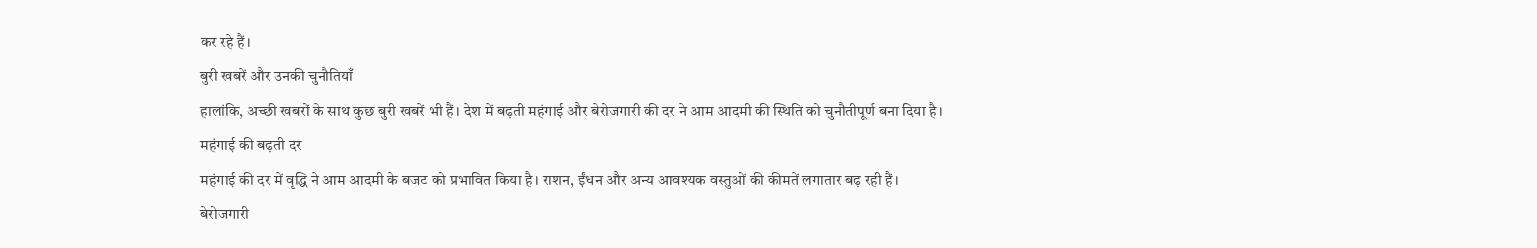कर रहे हैं।
बुरी खबरें और उनकी चुनौतियाँ
हालांकि, अच्छी खबरों के साथ कुछ बुरी खबरें भी हैं। देश में बढ़ती महंगाई और बेरोजगारी की दर ने आम आदमी की स्थिति को चुनौतीपूर्ण बना दिया है।
महंगाई की बढ़ती दर
महंगाई की दर में वृद्धि ने आम आदमी के बजट को प्रभावित किया है। राशन, ईंधन और अन्य आवश्यक वस्तुओं की कीमतें लगातार बढ़ रही हैं।
बेरोजगारी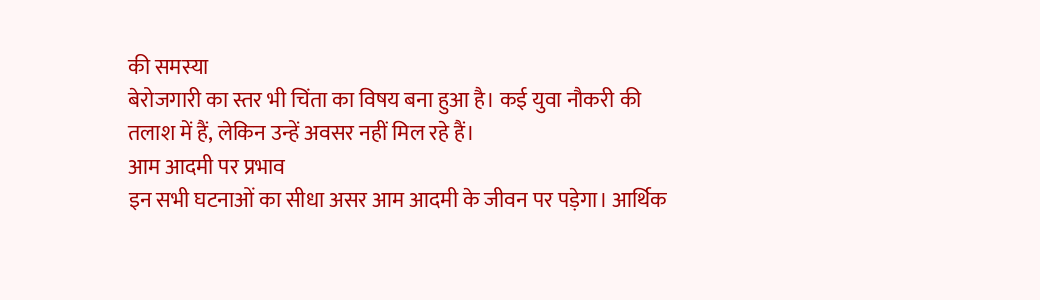की समस्या
बेरोजगारी का स्तर भी चिंता का विषय बना हुआ है। कई युवा नौकरी की तलाश में हैं, लेकिन उन्हें अवसर नहीं मिल रहे हैं।
आम आदमी पर प्रभाव
इन सभी घटनाओं का सीधा असर आम आदमी के जीवन पर पड़ेगा। आर्थिक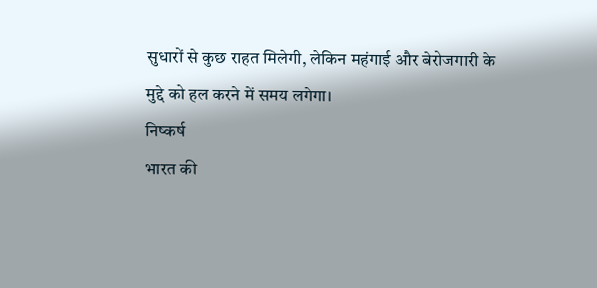सुधारों से कुछ राहत मिलेगी, लेकिन महंगाई और बेरोजगारी के मुद्दे को हल करने में समय लगेगा।
निष्कर्ष
भारत की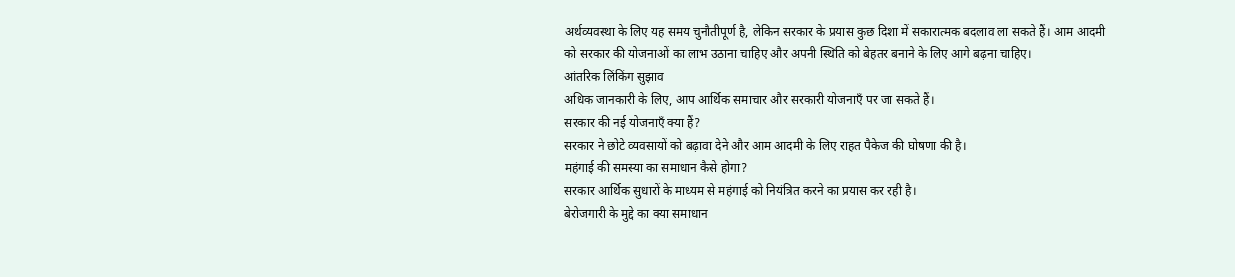अर्थव्यवस्था के लिए यह समय चुनौतीपूर्ण है, लेकिन सरकार के प्रयास कुछ दिशा में सकारात्मक बदलाव ला सकते हैं। आम आदमी को सरकार की योजनाओं का लाभ उठाना चाहिए और अपनी स्थिति को बेहतर बनाने के लिए आगे बढ़ना चाहिए।
आंतरिक लिंकिंग सुझाव
अधिक जानकारी के लिए, आप आर्थिक समाचार और सरकारी योजनाएँ पर जा सकते हैं।
सरकार की नई योजनाएँ क्या हैं?
सरकार ने छोटे व्यवसायों को बढ़ावा देने और आम आदमी के लिए राहत पैकेज की घोषणा की है।
महंगाई की समस्या का समाधान कैसे होगा?
सरकार आर्थिक सुधारों के माध्यम से महंगाई को नियंत्रित करने का प्रयास कर रही है।
बेरोजगारी के मुद्दे का क्या समाधान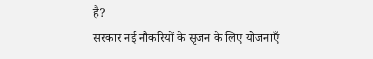है?
सरकार नई नौकरियों के सृजन के लिए योजनाएँ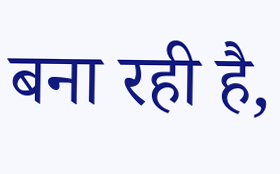बना रही है,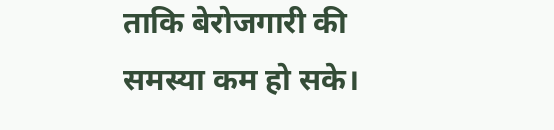ताकि बेरोजगारी की समस्या कम हो सके।